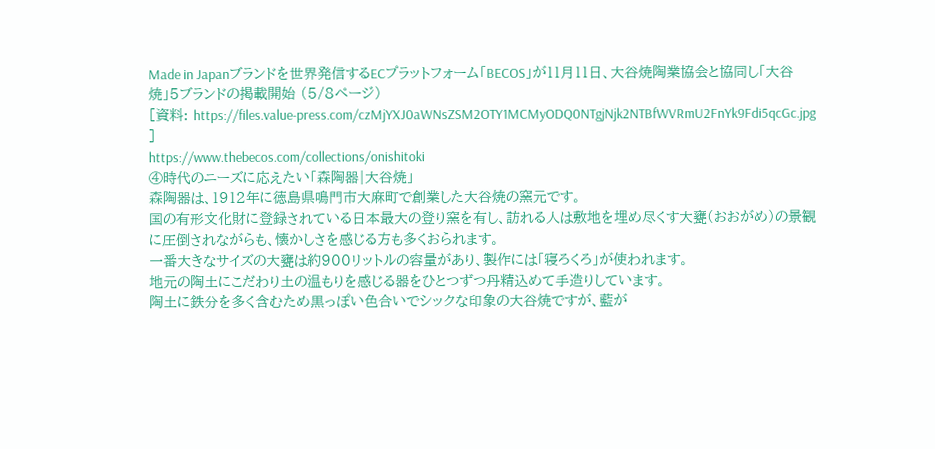Made in Japanブランドを世界発信するECプラットフォーム「BECOS」が11月11日、大谷焼陶業協会と協同し「大谷焼」5ブランドの掲載開始 (5/8ページ)
[資料: https://files.value-press.com/czMjYXJ0aWNsZSM2OTY1MCMyODQ0NTgjNjk2NTBfWVRmU2FnYk9Fdi5qcGc.jpg ]
https://www.thebecos.com/collections/onishitoki
④時代のニーズに応えたい「森陶器|大谷焼」
森陶器は、1912年に徳島県鳴門市大麻町で創業した大谷焼の窯元です。
国の有形文化財に登録されている日本最大の登り窯を有し、訪れる人は敷地を埋め尽くす大甕(おおがめ)の景観に圧倒されながらも、懐かしさを感じる方も多くおられます。
一番大きなサイズの大甕は約900リットルの容量があり、製作には「寝ろくろ」が使われます。
地元の陶土にこだわり土の温もりを感じる器をひとつずつ丹精込めて手造りしています。
陶土に鉄分を多く含むため黒っぽい色合いでシックな印象の大谷焼ですが、藍が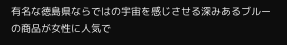有名な徳島県ならではの宇宙を感じさせる深みあるブルーの商品が女性に人気で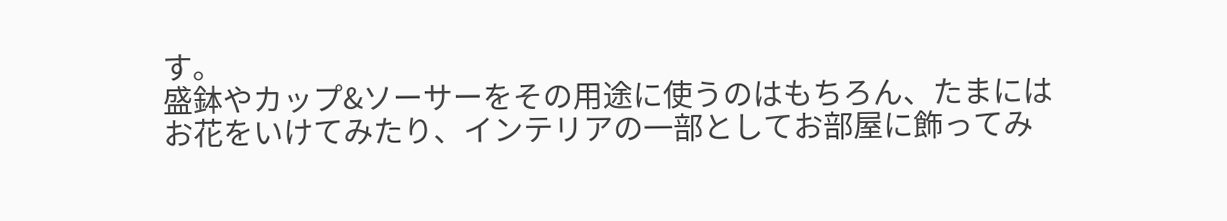す。
盛鉢やカップ&ソーサーをその用途に使うのはもちろん、たまにはお花をいけてみたり、インテリアの一部としてお部屋に飾ってみ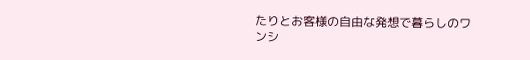たりとお客様の自由な発想で暮らしのワンシ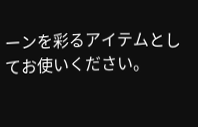ーンを彩るアイテムとしてお使いください。